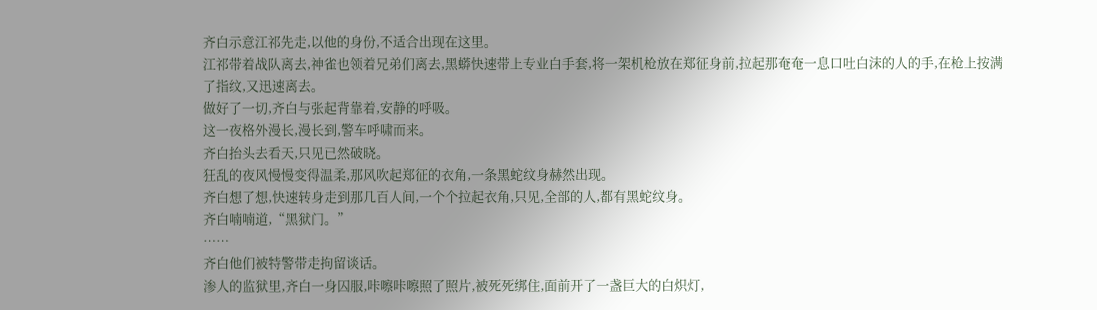齐白示意江祁先走,以他的身份,不适合出现在这里。
江祁带着战队离去,神雀也领着兄弟们离去,黑蟒快速带上专业白手套,将一架机枪放在郑征身前,拉起那奄奄一息口吐白沫的人的手,在枪上按满了指纹,又迅速离去。
做好了一切,齐白与张起背靠着,安静的呼吸。
这一夜格外漫长,漫长到,警车呼啸而来。
齐白抬头去看天,只见已然破晓。
狂乱的夜风慢慢变得温柔,那风吹起郑征的衣角,一条黑蛇纹身赫然出现。
齐白想了想,快速转身走到那几百人间,一个个拉起衣角,只见,全部的人,都有黑蛇纹身。
齐白喃喃道,“黑狱门。”
……
齐白他们被特警带走拘留谈话。
渗人的监狱里,齐白一身囚服,咔嚓咔嚓照了照片,被死死绑住,面前开了一盏巨大的白炽灯,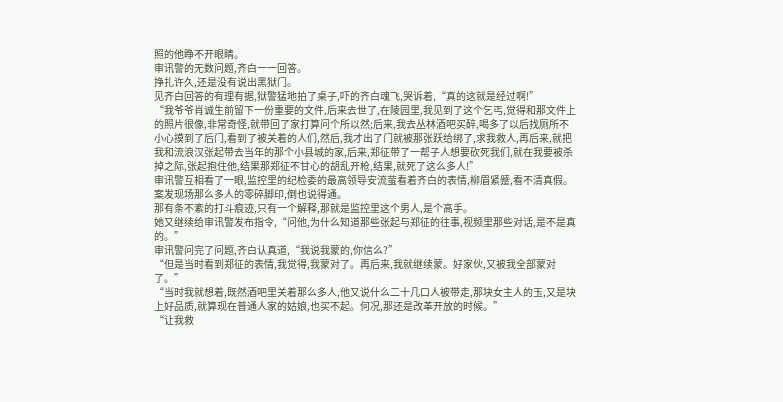照的他睁不开眼睛。
审讯警的无数问题,齐白一一回答。
挣扎许久,还是没有说出黑狱门。
见齐白回答的有理有据,狱警猛地拍了桌子,吓的齐白魂飞,哭诉着,“真的这就是经过啊!”
“我爷爷肖诚生前留下一份重要的文件,后来去世了,在陵园里,我见到了这个乞丐,觉得和那文件上的照片很像,非常奇怪,就带回了家打算问个所以然;后来,我去丛林酒吧买醉,喝多了以后找厕所不小心摸到了后门,看到了被关着的人们,然后,我才出了门就被那张跃给绑了,求我救人,再后来,就把我和流浪汉张起带去当年的那个小县城的家,后来,郑征带了一帮子人想要砍死我们,就在我要被杀掉之际,张起抱住他,结果那郑征不甘心的胡乱开枪,结果,就死了这么多人!”
审讯警互相看了一眼,监控里的纪检委的最高领导安流萤看着齐白的表情,柳眉紧蹙,看不清真假。
案发现场那么多人的零碎脚印,倒也说得通。
那有条不紊的打斗痕迹,只有一个解释,那就是监控里这个男人,是个高手。
她又继续给审讯警发布指令,“问他,为什么知道那些张起与郑征的往事,视频里那些对话,是不是真的。”
审讯警问完了问题,齐白认真道,“我说我蒙的,你信么?”
“但是当时看到郑征的表情,我觉得,我蒙对了。再后来,我就继续蒙。好家伙,又被我全部蒙对了。”
“当时我就想着,既然酒吧里关着那么多人,他又说什么二十几口人被带走,那块女主人的玉,又是块上好品质,就算现在普通人家的姑娘,也买不起。何况,那还是改革开放的时候。”
“让我救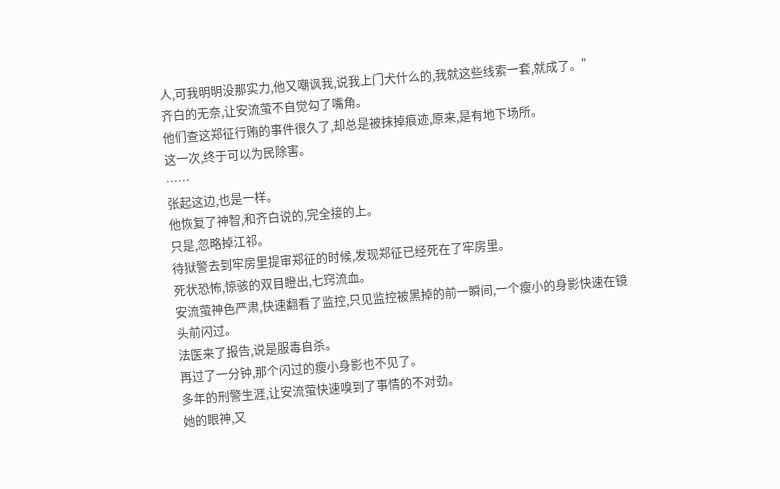人,可我明明没那实力,他又嘲讽我,说我上门犬什么的,我就这些线索一套,就成了。”
齐白的无奈,让安流萤不自觉勾了嘴角。
他们查这郑征行贿的事件很久了,却总是被抹掉痕迹,原来,是有地下场所。
这一次,终于可以为民除害。
……
张起这边,也是一样。
他恢复了神智,和齐白说的,完全接的上。
只是,忽略掉江祁。
待狱警去到牢房里提审郑征的时候,发现郑征已经死在了牢房里。
死状恐怖,惊骇的双目瞪出,七窍流血。
安流萤神色严肃,快速翻看了监控,只见监控被黑掉的前一瞬间,一个瘦小的身影快速在镜头前闪过。
法医来了报告,说是服毒自杀。
再过了一分钟,那个闪过的瘦小身影也不见了。
多年的刑警生涯,让安流萤快速嗅到了事情的不对劲。
她的眼神,又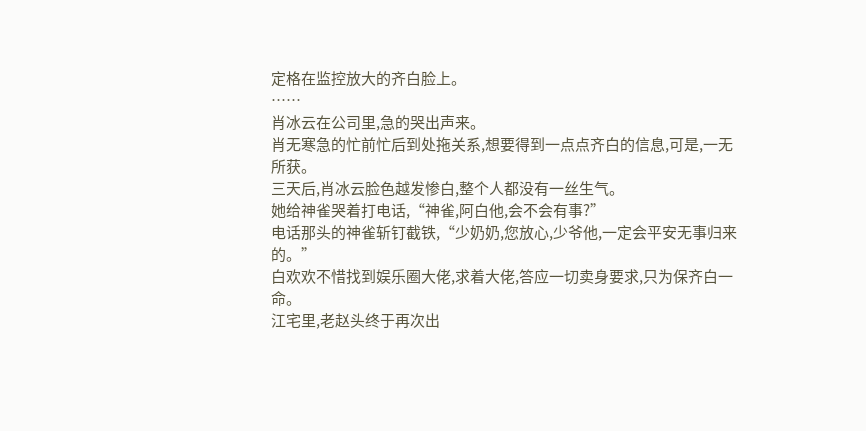定格在监控放大的齐白脸上。
……
肖冰云在公司里,急的哭出声来。
肖无寒急的忙前忙后到处拖关系,想要得到一点点齐白的信息,可是,一无所获。
三天后,肖冰云脸色越发惨白,整个人都没有一丝生气。
她给神雀哭着打电话,“神雀,阿白他,会不会有事?”
电话那头的神雀斩钉截铁,“少奶奶,您放心,少爷他,一定会平安无事归来的。”
白欢欢不惜找到娱乐圈大佬,求着大佬,答应一切卖身要求,只为保齐白一命。
江宅里,老赵头终于再次出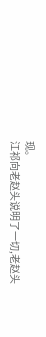现。
江祁向老赵头说明了一切,老赵头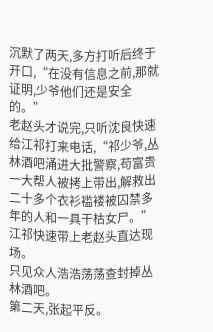沉默了两天,多方打听后终于开口,“在没有信息之前,那就证明,少爷他们还是安全的。”
老赵头才说完,只听沈良快速给江祁打来电话,“祁少爷,丛林酒吧涌进大批警察,苟富贵一大帮人被拷上带出,解救出二十多个衣衫褴褛被囚禁多年的人和一具干枯女尸。”
江祁快速带上老赵头直达现场。
只见众人浩浩荡荡查封掉丛林酒吧。
第二天,张起平反。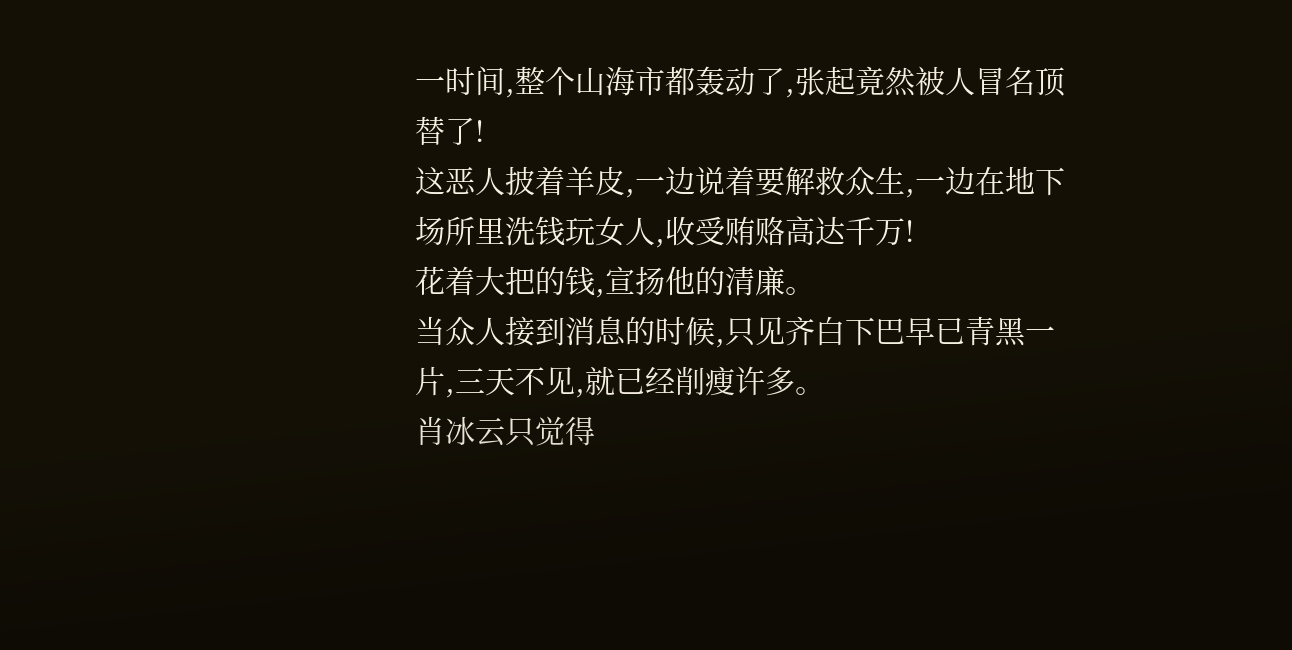一时间,整个山海市都轰动了,张起竟然被人冒名顶替了!
这恶人披着羊皮,一边说着要解救众生,一边在地下场所里洗钱玩女人,收受贿赂高达千万!
花着大把的钱,宣扬他的清廉。
当众人接到消息的时候,只见齐白下巴早已青黑一片,三天不见,就已经削瘦许多。
肖冰云只觉得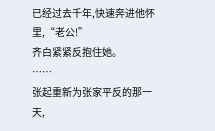已经过去千年,快速奔进他怀里,“老公!”
齐白紧紧反抱住她。
……
张起重新为张家平反的那一天,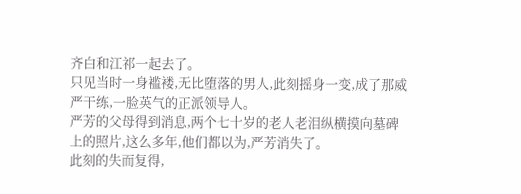齐白和江祁一起去了。
只见当时一身褴褛,无比堕落的男人,此刻摇身一变,成了那威严干练,一脸英气的正派领导人。
严芳的父母得到消息,两个七十岁的老人老泪纵横摸向墓碑上的照片,这么多年,他们都以为,严芳消失了。
此刻的失而复得,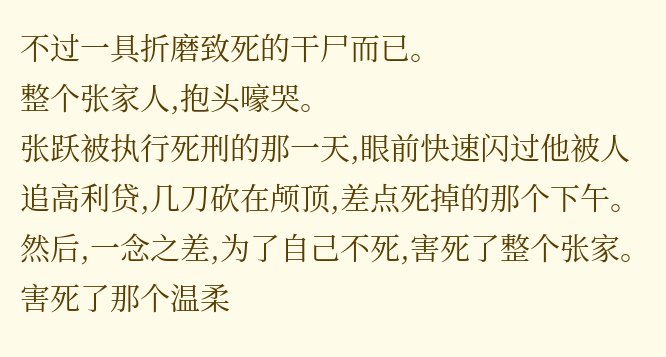不过一具折磨致死的干尸而已。
整个张家人,抱头嚎哭。
张跃被执行死刑的那一天,眼前快速闪过他被人追高利贷,几刀砍在颅顶,差点死掉的那个下午。
然后,一念之差,为了自己不死,害死了整个张家。
害死了那个温柔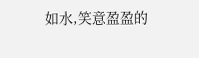如水,笑意盈盈的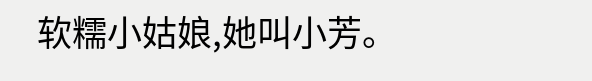软糯小姑娘,她叫小芳。